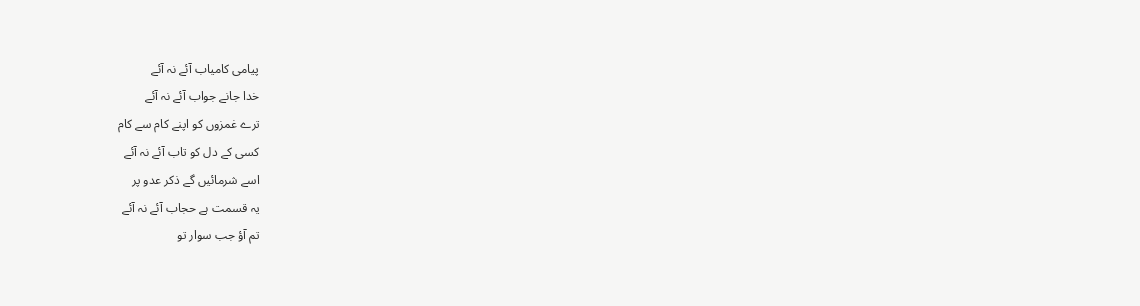پیامی کامیاب آئے نہ آئے
خدا جانے جواب آئے نہ آئے
ترے غمزوں کو اپنے کام سے کام
کسی کے دل کو تاب آئے نہ آئے
اسے شرمائیں گے ذکر عدو پر
یہ قسمت ہے حجاب آئے نہ آئے
تم آؤ جب سوار تو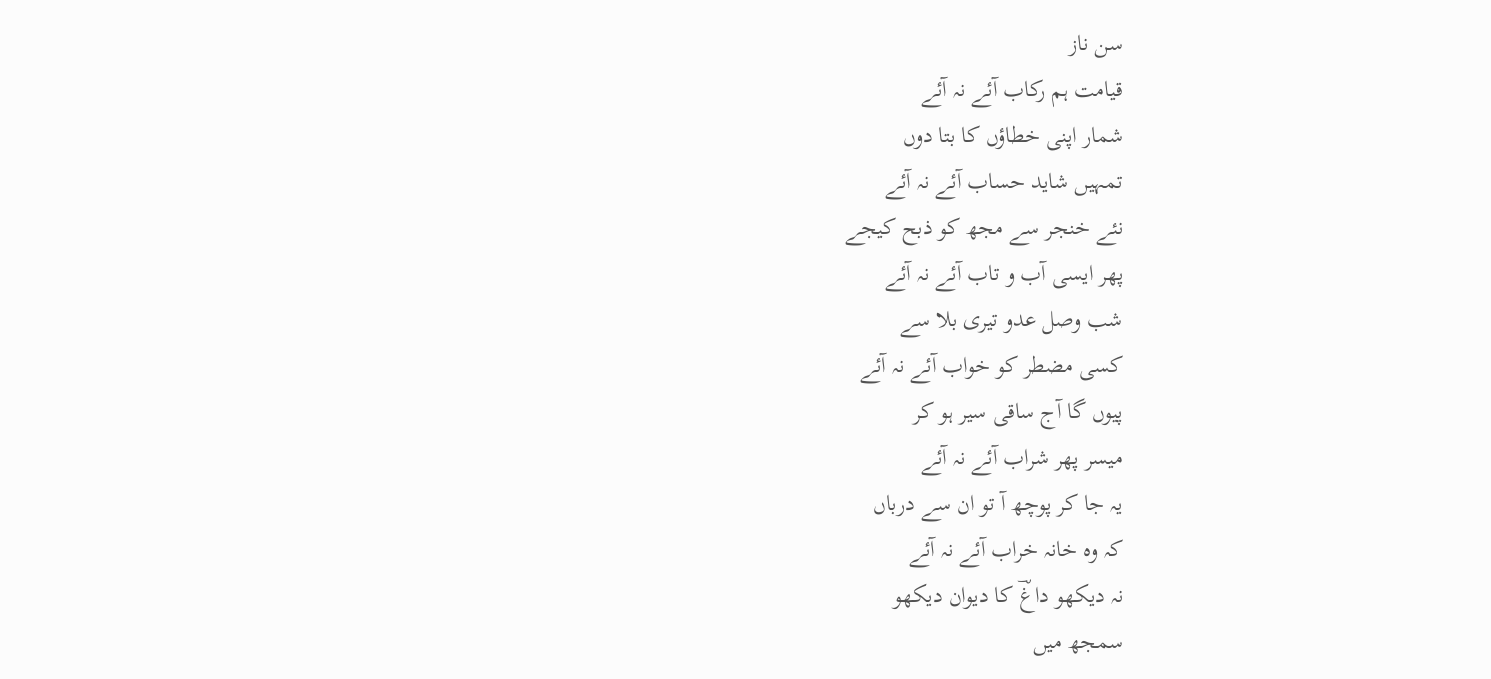سن ناز
قیامت ہم رکاب آئے نہ آئے
شمار اپنی خطاؤں کا بتا دوں
تمہیں شاید حساب آئے نہ آئے
نئے خنجر سے مجھ کو ذبح کیجے
پھر ایسی آب و تاب آئے نہ آئے
شب وصل عدو تیری بلا سے
کسی مضطر کو خواب آئے نہ آئے
پیوں گا آج ساقی سیر ہو کر
میسر پھر شراب آئے نہ آئے
یہ جا کر پوچھ آ تو ان سے درباں
کہ وہ خانہ خراب آئے نہ آئے
نہ دیکھو داغؔ کا دیوان دیکھو
سمجھ میں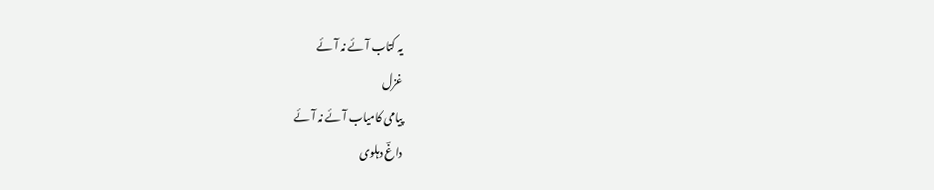یہ کتاب آئے نہ آئے
غزل
پیامی کامیاب آئے نہ آئے
داغؔ دہلوی